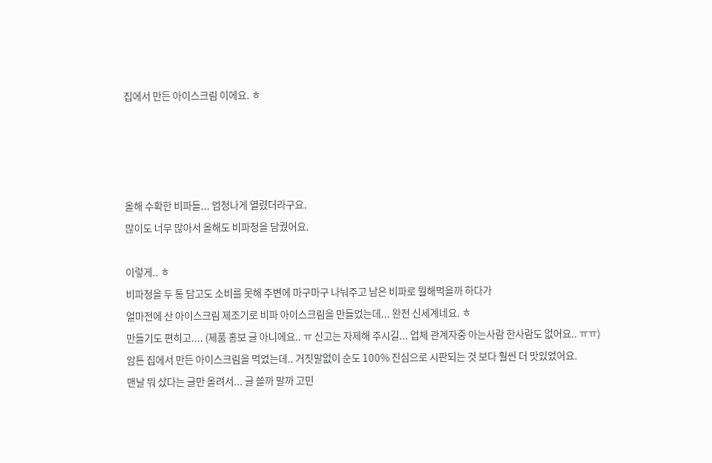집에서 만든 아이스크림 이에요. ㅎ




올해 수확한 비파들... 엄청나게 열렸더라구요.
많이도 너무 많아서 올해도 비파청을 담궜어요.

이렇게.. ㅎ
비파청을 두 통 담고도 소비를 못해 주변에 마구마구 나눠주고 남은 비파로 뭘해먹을까 하다가
얼마전에 산 아이스크림 제조기로 비파 아이스크림을 만들었는데... 완전 신세계네요. ㅎ
만들기도 편히고.... (제품 홍보 글 아니에요.. ㅠ 신고는 자제해 주시길... 업체 관계자중 아는사람 한사람도 없어요.. ㅠㅠ)
암튼 집에서 만든 아이스크림을 먹었는데.. 거짓말없이 순도 100% 진심으로 시판되는 것 보다 훨씬 더 맛있었어요.
맨날 뭐 샀다는 글만 올려서... 글 쓸까 말까 고민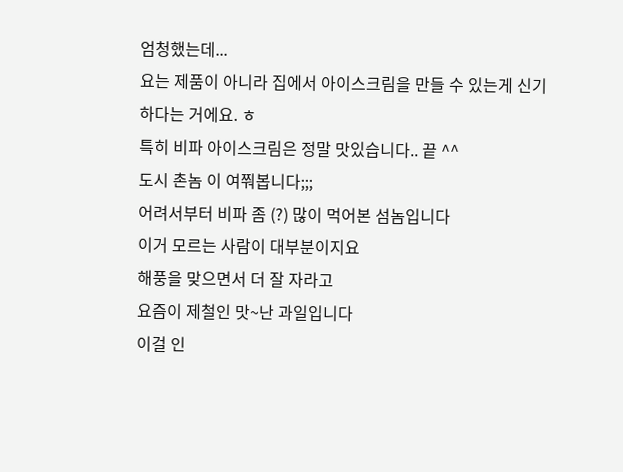엄청했는데...
요는 제품이 아니라 집에서 아이스크림을 만들 수 있는게 신기하다는 거에요. ㅎ
특히 비파 아이스크림은 정말 맛있습니다.. 끝 ^^
도시 촌놈 이 여쭤봅니다;;;
어려서부터 비파 좀 (?) 많이 먹어본 섬놈입니다
이거 모르는 사람이 대부분이지요
해풍을 맞으면서 더 잘 자라고
요즘이 제철인 맛~난 과일입니다
이걸 인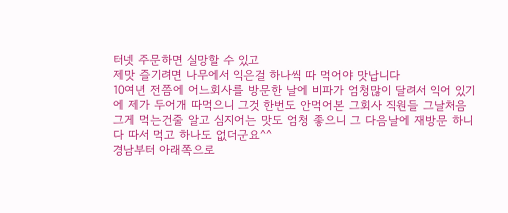터넷 주문하면 실망할 수 있고
제맛 즐기려면 나무에서 익은걸 하나씩 따 먹어야 맛납니다
10여년 전쯤에 어느회사를 방문한 날에 비파가 엄청많이 달려서 익어 있기에 제가 두어개 따먹으니 그것 한번도 안먹어본 그회사 직원들 그날처음 그게 먹는건줄 알고 심지어는 맛도 엄청 좋으니 그 다음날에 재방문 하니 다 따서 먹고 하나도 없더군요^^
경남부터 아래쪽으로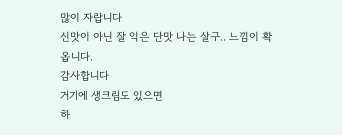많이 자랍니다
신맛이 아닌 잘 익은 단맛 나는 살구.. 느낌이 확 옵니다.
감사합니다
거기에 생크림도 있으면
하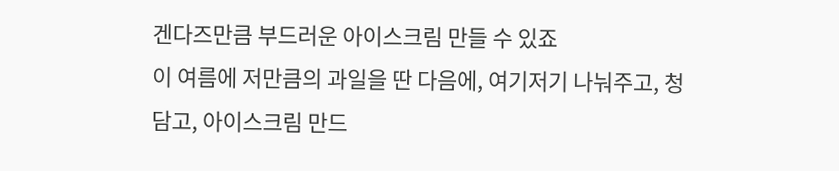겐다즈만큼 부드러운 아이스크림 만들 수 있죠
이 여름에 저만큼의 과일을 딴 다음에, 여기저기 나눠주고, 청 담고, 아이스크림 만드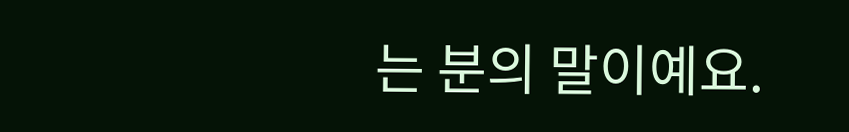는 분의 말이예요.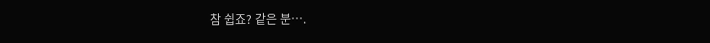참 쉽죠? 같은 분….